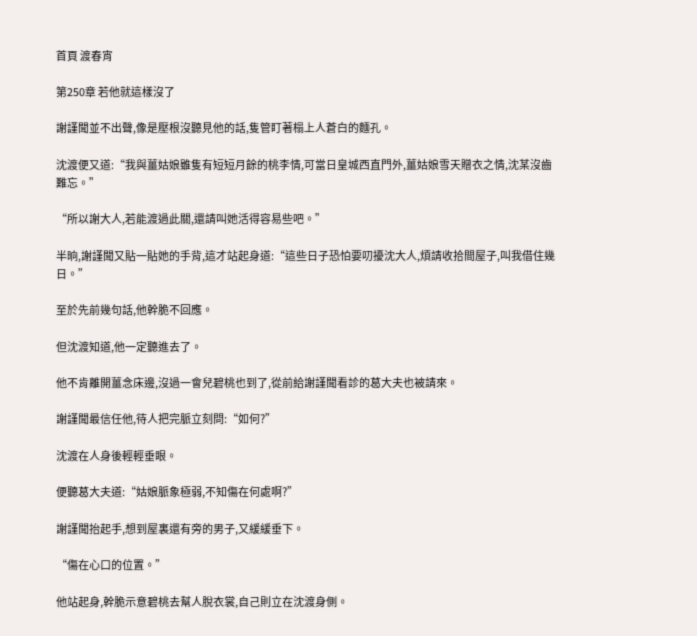首頁 渡春宵

第250章 若他就這樣沒了

謝謹聞並不出聲,像是壓根沒聽見他的話,隻管盯著榻上人蒼白的麵孔。

沈渡便又道:“我與薑姑娘雖隻有短短月餘的桃李情,可當日皇城西直門外,薑姑娘雪天贈衣之情,沈某沒齒難忘。”

“所以謝大人,若能渡過此關,還請叫她活得容易些吧。”

半晌,謝謹聞又貼一貼她的手背,這才站起身道:“這些日子恐怕要叨擾沈大人,煩請收拾間屋子,叫我借住幾日。”

至於先前幾句話,他幹脆不回應。

但沈渡知道,他一定聽進去了。

他不肯離開薑念床邊,沒過一會兒碧桃也到了,從前給謝謹聞看診的葛大夫也被請來。

謝謹聞最信任他,待人把完脈立刻問:“如何?”

沈渡在人身後輕輕垂眼。

便聽葛大夫道:“姑娘脈象極弱,不知傷在何處啊?”

謝謹聞抬起手,想到屋裏還有旁的男子,又緩緩垂下。

“傷在心口的位置。”

他站起身,幹脆示意碧桃去幫人脫衣裳,自己則立在沈渡身側。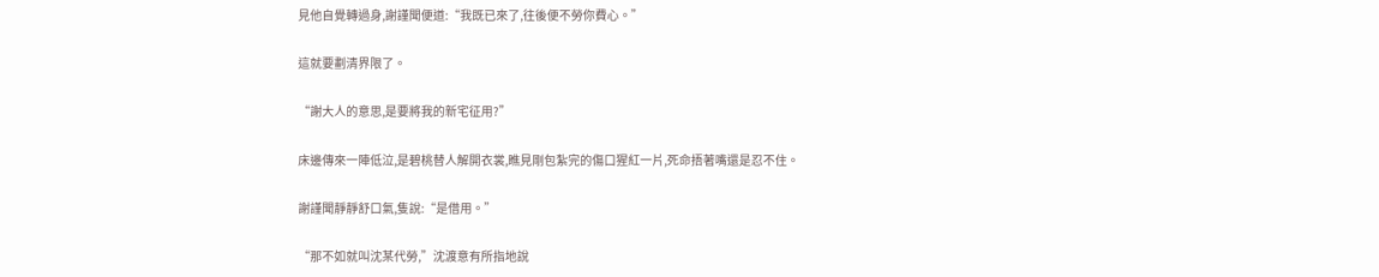見他自覺轉過身,謝謹聞便道:“我既已來了,往後便不勞你費心。”

這就要劃清界限了。

“謝大人的意思,是要將我的新宅征用?”

床邊傳來一陣低泣,是碧桃替人解開衣裳,瞧見剛包紮完的傷口猩紅一片,死命捂著嘴還是忍不住。

謝謹聞靜靜舒口氣,隻說:“是借用。”

“那不如就叫沈某代勞,”沈渡意有所指地說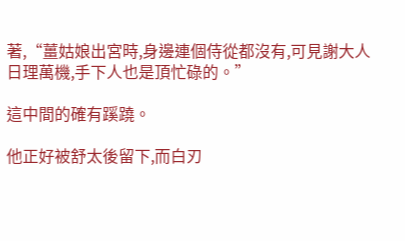著,“薑姑娘出宮時,身邊連個侍從都沒有,可見謝大人日理萬機,手下人也是頂忙碌的。”

這中間的確有蹊蹺。

他正好被舒太後留下,而白刃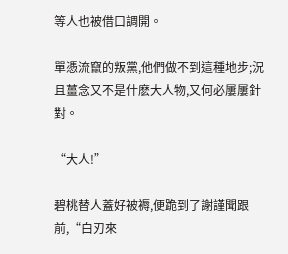等人也被借口調開。

單憑流竄的叛黨,他們做不到這種地步;況且薑念又不是什麽大人物,又何必屢屢針對。

“大人!”

碧桃替人蓋好被褥,便跪到了謝謹聞跟前,“白刃來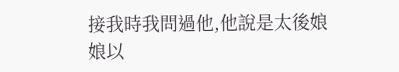接我時我問過他,他說是太後娘娘以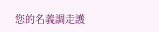您的名義調走護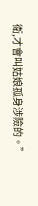衛,才會叫姑娘孤身涉險的。”